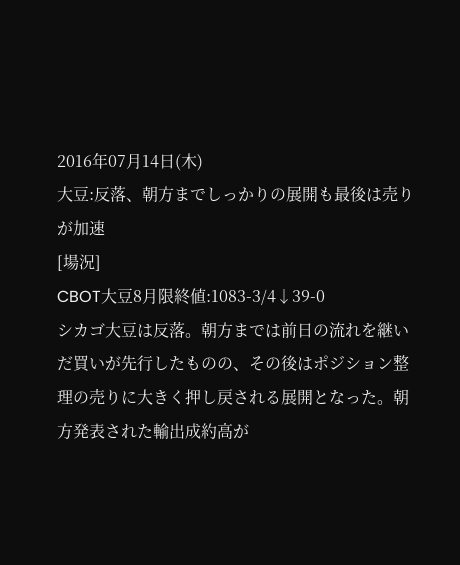2016年07月14日(木)
大豆:反落、朝方までしっかりの展開も最後は売りが加速
[場況]
CBOT大豆8月限終値:1083-3/4↓39-0
シカゴ大豆は反落。朝方までは前日の流れを継いだ買いが先行したものの、その後はポジション整理の売りに大きく押し戻される展開となった。朝方発表された輸出成約高が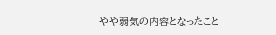やや弱気の内容となったこと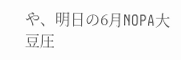や、明日の6月NOPA大豆圧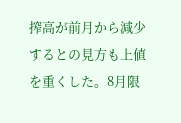搾高が前月から減少するとの見方も上値を重くした。8月限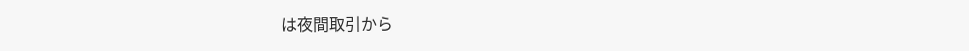は夜間取引から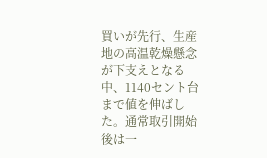買いが先行、生産地の高温乾燥懸念が下支えとなる中、1140セント台まで値を伸ばした。通常取引開始後は一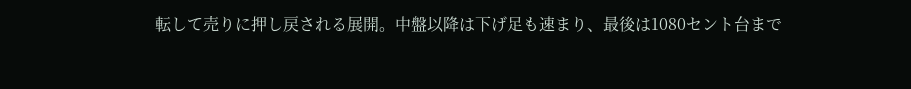転して売りに押し戻される展開。中盤以降は下げ足も速まり、最後は1080セント台まで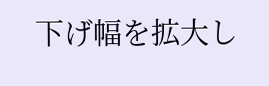下げ幅を拡大し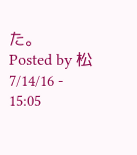た。
Posted by 松 7/14/16 - 15:05